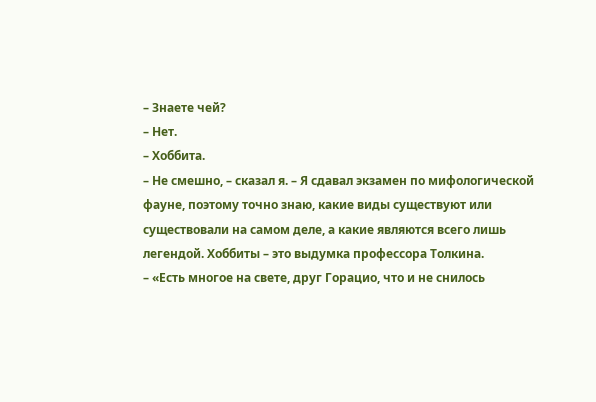– Знаете чей?
– Нет.
– Хоббита.
– Не смешно, – сказал я. – Я сдавал экзамен по мифологической фауне, поэтому точно знаю, какие виды существуют или существовали на самом деле, а какие являются всего лишь легендой. Хоббиты – это выдумка профессора Толкина.
– «Есть многое на свете, друг Горацио, что и не снилось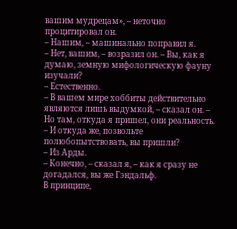вашим мудрецам», – неточно процитировал он.
– Нашим, – машинально поправил я.
– Нет, вашим, – возразил он. – Вы, как я думаю, земную мифологическую фауну изучали?
– Естественно.
– В вашем мире хоббиты действительно являются лишь выдумкой, – сказал он. – Но там, откуда я пришел, они реальность.
– И откуда же, позвольте полюбопытствовать, вы пришли?
– Из Арды.
– Конечно, – сказал я, – как я сразу не догадался, вы же Гэндальф.
В принципе,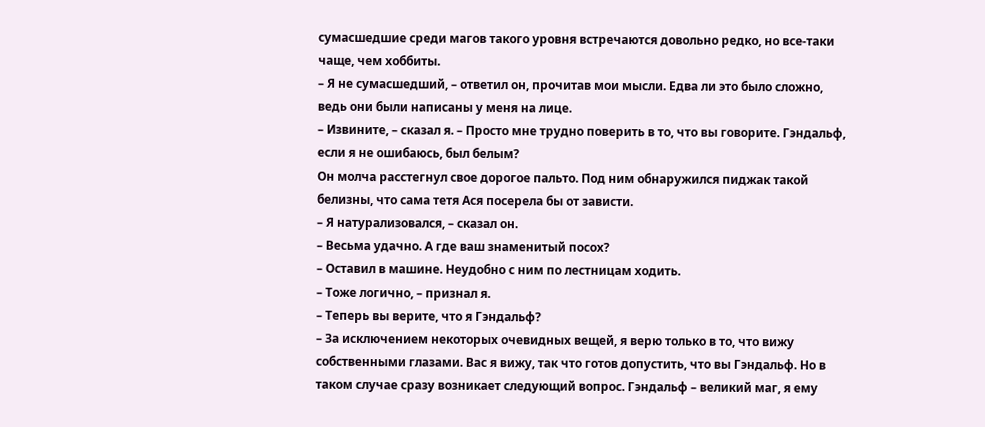сумасшедшие среди магов такого уровня встречаются довольно редко, но все-таки чаще, чем хоббиты.
– Я не сумасшедший, – ответил он, прочитав мои мысли. Едва ли это было сложно, ведь они были написаны у меня на лице.
– Извините, – сказал я. – Просто мне трудно поверить в то, что вы говорите. Гэндальф, если я не ошибаюсь, был белым?
Он молча расстегнул свое дорогое пальто. Под ним обнаружился пиджак такой белизны, что сама тетя Ася посерела бы от зависти.
– Я натурализовался, – сказал он.
– Весьма удачно. А где ваш знаменитый посох?
– Оставил в машине. Неудобно с ним по лестницам ходить.
– Тоже логично, – признал я.
– Теперь вы верите, что я Гэндальф?
– За исключением некоторых очевидных вещей, я верю только в то, что вижу собственными глазами. Вас я вижу, так что готов допустить, что вы Гэндальф. Но в таком случае сразу возникает следующий вопрос. Гэндальф – великий маг, я ему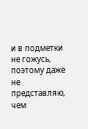и в подметки не гожусь, поэтому даже не представляю, чем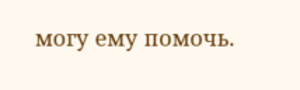могу ему помочь.